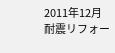2011年12月
耐震リフォー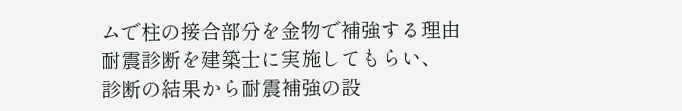ムで柱の接合部分を金物で補強する理由
耐震診断を建築士に実施してもらい、
診断の結果から耐震補強の設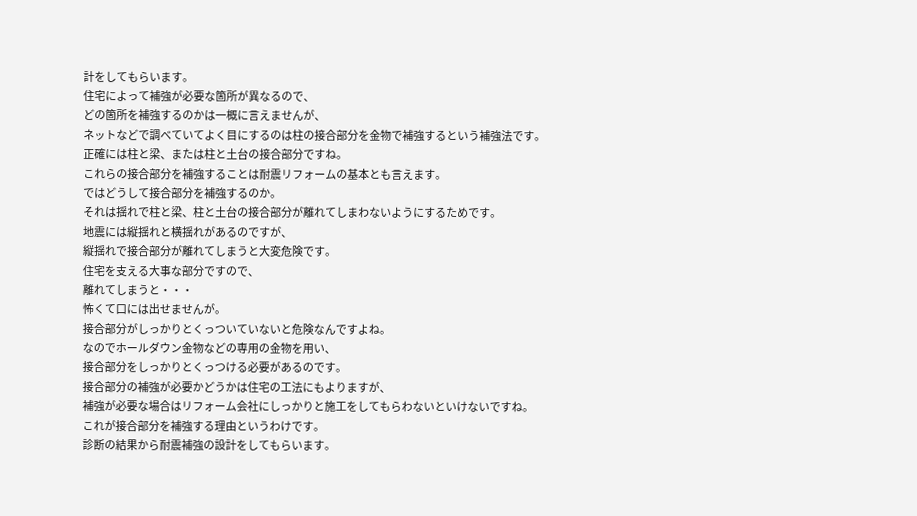計をしてもらいます。
住宅によって補強が必要な箇所が異なるので、
どの箇所を補強するのかは一概に言えませんが、
ネットなどで調べていてよく目にするのは柱の接合部分を金物で補強するという補強法です。
正確には柱と梁、または柱と土台の接合部分ですね。
これらの接合部分を補強することは耐震リフォームの基本とも言えます。
ではどうして接合部分を補強するのか。
それは揺れで柱と梁、柱と土台の接合部分が離れてしまわないようにするためです。
地震には縦揺れと横揺れがあるのですが、
縦揺れで接合部分が離れてしまうと大変危険です。
住宅を支える大事な部分ですので、
離れてしまうと・・・
怖くて口には出せませんが。
接合部分がしっかりとくっついていないと危険なんですよね。
なのでホールダウン金物などの専用の金物を用い、
接合部分をしっかりとくっつける必要があるのです。
接合部分の補強が必要かどうかは住宅の工法にもよりますが、
補強が必要な場合はリフォーム会社にしっかりと施工をしてもらわないといけないですね。
これが接合部分を補強する理由というわけです。
診断の結果から耐震補強の設計をしてもらいます。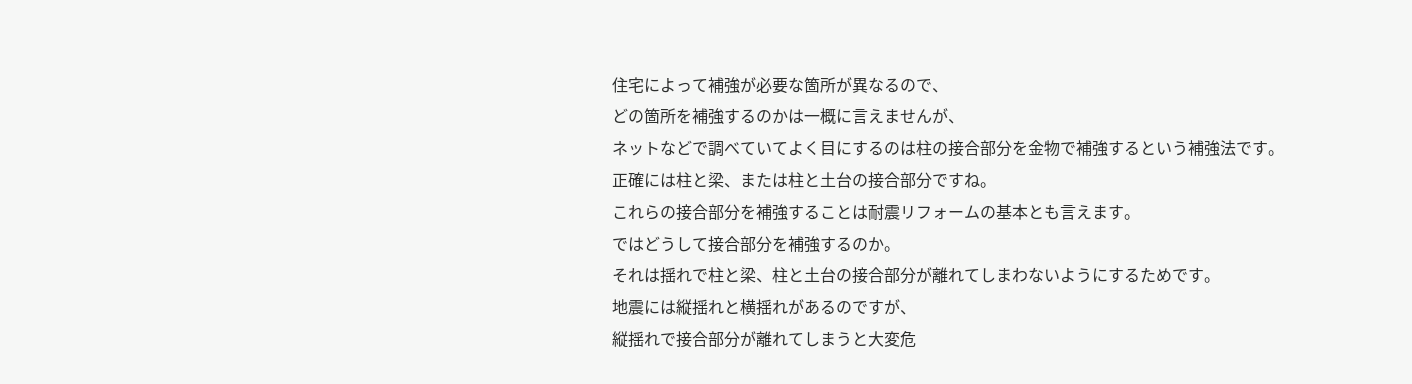住宅によって補強が必要な箇所が異なるので、
どの箇所を補強するのかは一概に言えませんが、
ネットなどで調べていてよく目にするのは柱の接合部分を金物で補強するという補強法です。
正確には柱と梁、または柱と土台の接合部分ですね。
これらの接合部分を補強することは耐震リフォームの基本とも言えます。
ではどうして接合部分を補強するのか。
それは揺れで柱と梁、柱と土台の接合部分が離れてしまわないようにするためです。
地震には縦揺れと横揺れがあるのですが、
縦揺れで接合部分が離れてしまうと大変危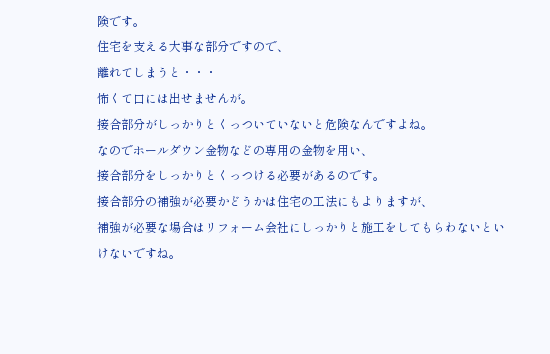険です。
住宅を支える大事な部分ですので、
離れてしまうと・・・
怖くて口には出せませんが。
接合部分がしっかりとくっついていないと危険なんですよね。
なのでホールダウン金物などの専用の金物を用い、
接合部分をしっかりとくっつける必要があるのです。
接合部分の補強が必要かどうかは住宅の工法にもよりますが、
補強が必要な場合はリフォーム会社にしっかりと施工をしてもらわないといけないですね。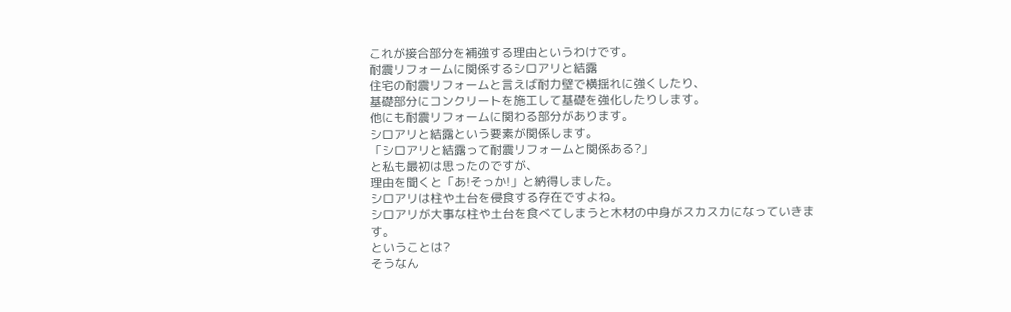これが接合部分を補強する理由というわけです。
耐震リフォームに関係するシロアリと結露
住宅の耐震リフォームと言えば耐力壁で横揺れに強くしたり、
基礎部分にコンクリートを施工して基礎を強化したりします。
他にも耐震リフォームに関わる部分があります。
シロアリと結露という要素が関係します。
「シロアリと結露って耐震リフォームと関係ある?」
と私も最初は思ったのですが、
理由を聞くと「あ!そっか!」と納得しました。
シロアリは柱や土台を侵食する存在ですよね。
シロアリが大事な柱や土台を食べてしまうと木材の中身がスカスカになっていきます。
ということは?
そうなん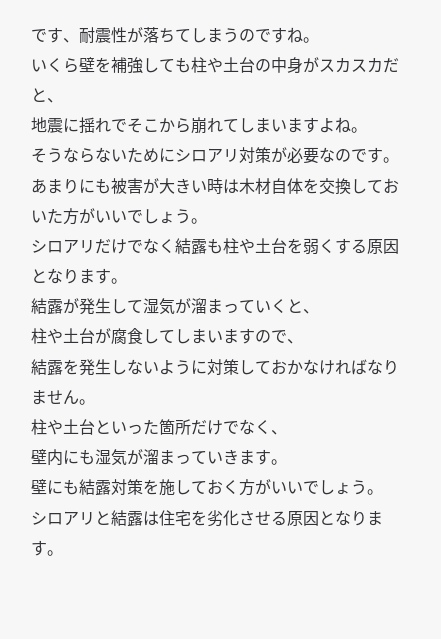です、耐震性が落ちてしまうのですね。
いくら壁を補強しても柱や土台の中身がスカスカだと、
地震に揺れでそこから崩れてしまいますよね。
そうならないためにシロアリ対策が必要なのです。
あまりにも被害が大きい時は木材自体を交換しておいた方がいいでしょう。
シロアリだけでなく結露も柱や土台を弱くする原因となります。
結露が発生して湿気が溜まっていくと、
柱や土台が腐食してしまいますので、
結露を発生しないように対策しておかなければなりません。
柱や土台といった箇所だけでなく、
壁内にも湿気が溜まっていきます。
壁にも結露対策を施しておく方がいいでしょう。
シロアリと結露は住宅を劣化させる原因となります。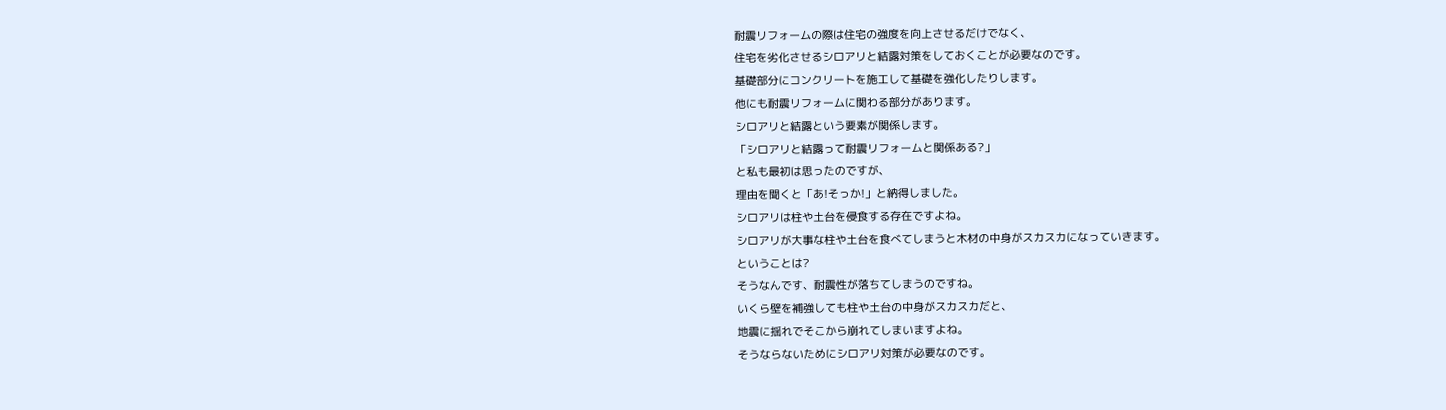耐震リフォームの際は住宅の強度を向上させるだけでなく、
住宅を劣化させるシロアリと結露対策をしておくことが必要なのです。
基礎部分にコンクリートを施工して基礎を強化したりします。
他にも耐震リフォームに関わる部分があります。
シロアリと結露という要素が関係します。
「シロアリと結露って耐震リフォームと関係ある?」
と私も最初は思ったのですが、
理由を聞くと「あ!そっか!」と納得しました。
シロアリは柱や土台を侵食する存在ですよね。
シロアリが大事な柱や土台を食べてしまうと木材の中身がスカスカになっていきます。
ということは?
そうなんです、耐震性が落ちてしまうのですね。
いくら壁を補強しても柱や土台の中身がスカスカだと、
地震に揺れでそこから崩れてしまいますよね。
そうならないためにシロアリ対策が必要なのです。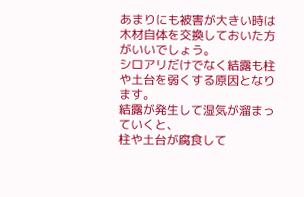あまりにも被害が大きい時は木材自体を交換しておいた方がいいでしょう。
シロアリだけでなく結露も柱や土台を弱くする原因となります。
結露が発生して湿気が溜まっていくと、
柱や土台が腐食して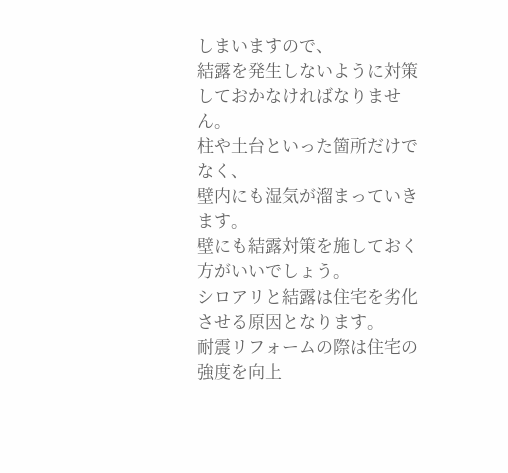しまいますので、
結露を発生しないように対策しておかなければなりません。
柱や土台といった箇所だけでなく、
壁内にも湿気が溜まっていきます。
壁にも結露対策を施しておく方がいいでしょう。
シロアリと結露は住宅を劣化させる原因となります。
耐震リフォームの際は住宅の強度を向上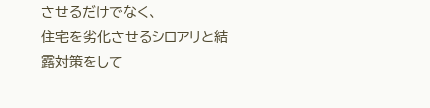させるだけでなく、
住宅を劣化させるシロアリと結露対策をして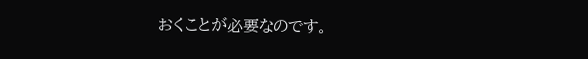おくことが必要なのです。